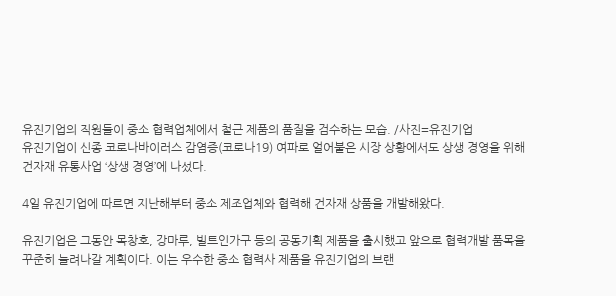유진기업의 직원들이 중소 협력업체에서 철근 제품의 품질을 검수하는 모습. /사진=유진기업
유진기업이 신종 코로나바이러스 감염증(코로나19) 여파로 얼어붙은 시장 상황에서도 상생 경영을 위해 건자재 유통사업 ‘상생 경영’에 나섰다.

4일 유진기업에 따르면 지난해부터 중소 제조업체와 협력해 건자재 상품을 개발해왔다.

유진기업은 그동안 목창호, 강마루, 빌트인가구 등의 공동기획 제품을 출시했고 앞으로 협력개발 품목을 꾸준히 늘려나갈 계획이다. 이는 우수한 중소 협력사 제품을 유진기업의 브랜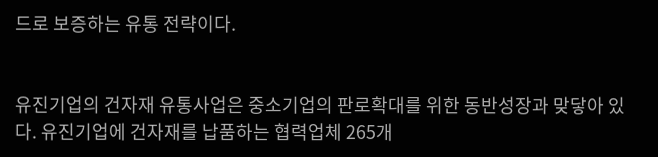드로 보증하는 유통 전략이다.


유진기업의 건자재 유통사업은 중소기업의 판로확대를 위한 동반성장과 맞닿아 있다. 유진기업에 건자재를 납품하는 협력업체 265개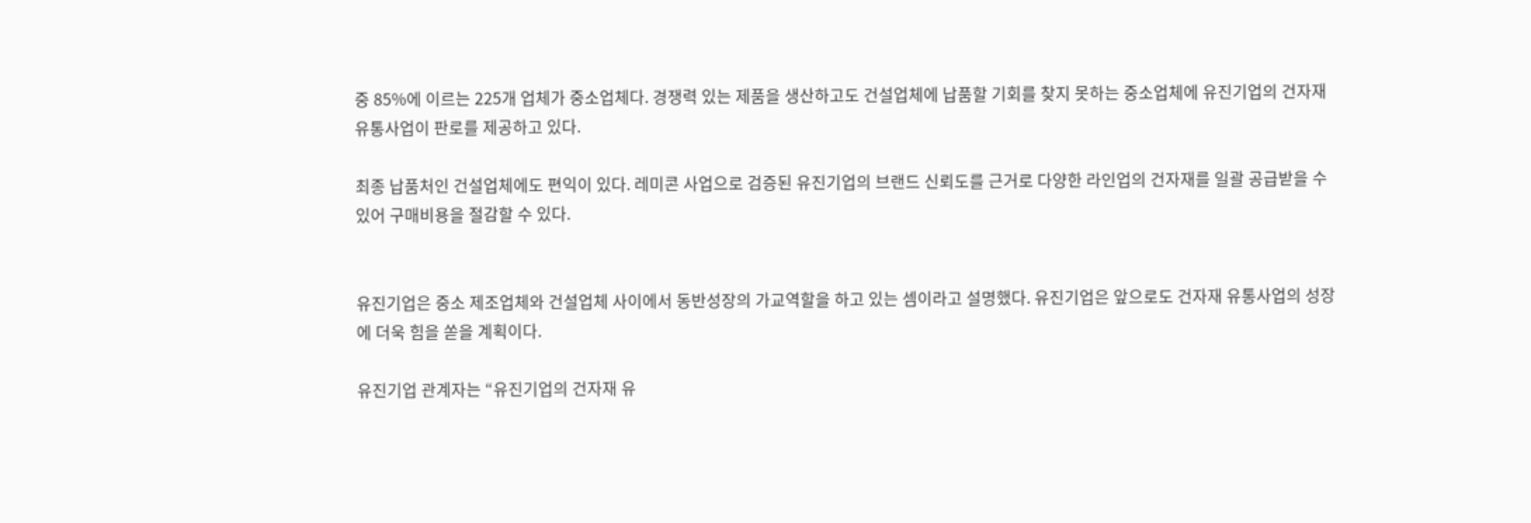중 85%에 이르는 225개 업체가 중소업체다. 경쟁력 있는 제품을 생산하고도 건설업체에 납품할 기회를 찾지 못하는 중소업체에 유진기업의 건자재 유통사업이 판로를 제공하고 있다.

최종 납품처인 건설업체에도 편익이 있다. 레미콘 사업으로 검증된 유진기업의 브랜드 신뢰도를 근거로 다양한 라인업의 건자재를 일괄 공급받을 수 있어 구매비용을 절감할 수 있다.


유진기업은 중소 제조업체와 건설업체 사이에서 동반성장의 가교역할을 하고 있는 셈이라고 설명했다. 유진기업은 앞으로도 건자재 유통사업의 성장에 더욱 힘을 쏟을 계획이다.

유진기업 관계자는 “유진기업의 건자재 유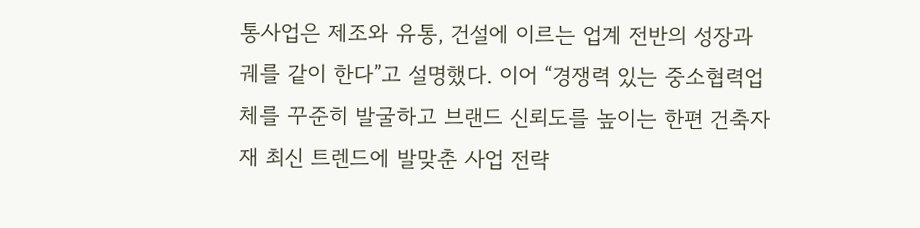통사업은 제조와 유통, 건설에 이르는 업계 전반의 성장과 궤를 같이 한다”고 설명했다. 이어 “경쟁력 있는 중소협력업체를 꾸준히 발굴하고 브랜드 신뢰도를 높이는 한편 건축자재 최신 트렌드에 발맞춘 사업 전략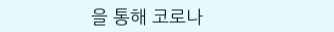을 통해 코로나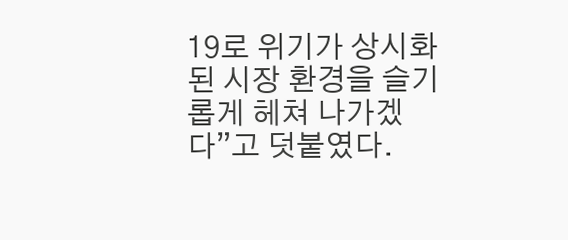19로 위기가 상시화 된 시장 환경을 슬기롭게 헤쳐 나가겠다”고 덧붙였다.